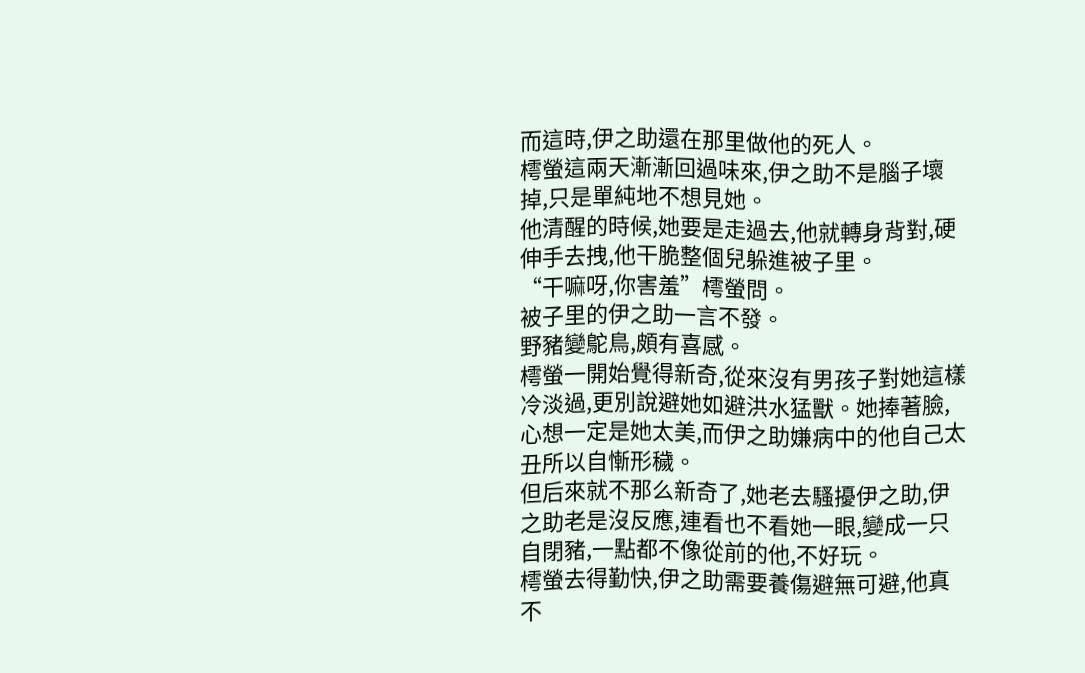而這時,伊之助還在那里做他的死人。
樗螢這兩天漸漸回過味來,伊之助不是腦子壞掉,只是單純地不想見她。
他清醒的時候,她要是走過去,他就轉身背對,硬伸手去拽,他干脆整個兒躲進被子里。
“干嘛呀,你害羞”樗螢問。
被子里的伊之助一言不發。
野豬變鴕鳥,頗有喜感。
樗螢一開始覺得新奇,從來沒有男孩子對她這樣冷淡過,更別說避她如避洪水猛獸。她捧著臉,心想一定是她太美,而伊之助嫌病中的他自己太丑所以自慚形穢。
但后來就不那么新奇了,她老去騷擾伊之助,伊之助老是沒反應,連看也不看她一眼,變成一只自閉豬,一點都不像從前的他,不好玩。
樗螢去得勤快,伊之助需要養傷避無可避,他真不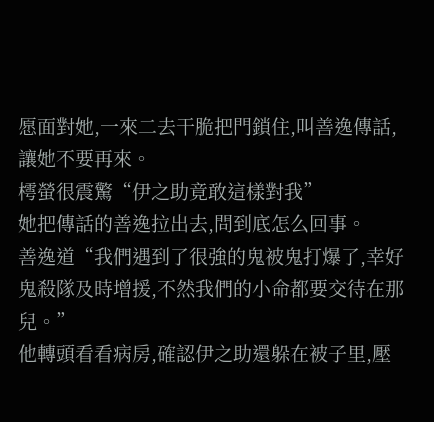愿面對她,一來二去干脆把門鎖住,叫善逸傳話,讓她不要再來。
樗螢很震驚“伊之助竟敢這樣對我”
她把傳話的善逸拉出去,問到底怎么回事。
善逸道“我們遇到了很強的鬼被鬼打爆了,幸好鬼殺隊及時增援,不然我們的小命都要交待在那兒。”
他轉頭看看病房,確認伊之助還躲在被子里,壓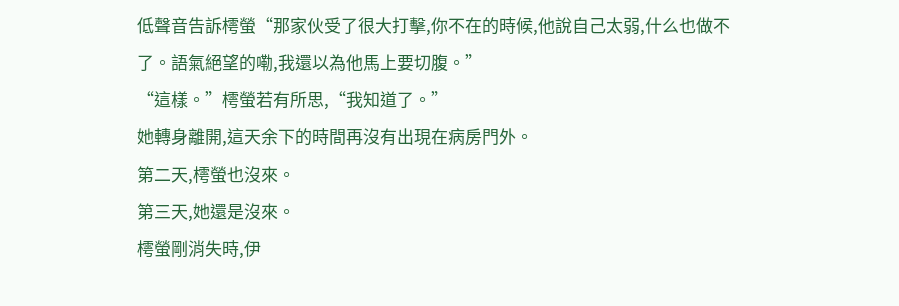低聲音告訴樗螢“那家伙受了很大打擊,你不在的時候,他說自己太弱,什么也做不了。語氣絕望的嘞,我還以為他馬上要切腹。”
“這樣。”樗螢若有所思,“我知道了。”
她轉身離開,這天余下的時間再沒有出現在病房門外。
第二天,樗螢也沒來。
第三天,她還是沒來。
樗螢剛消失時,伊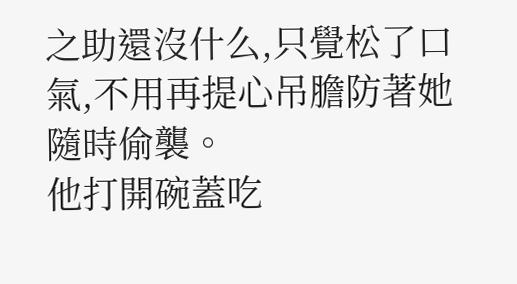之助還沒什么,只覺松了口氣,不用再提心吊膽防著她隨時偷襲。
他打開碗蓋吃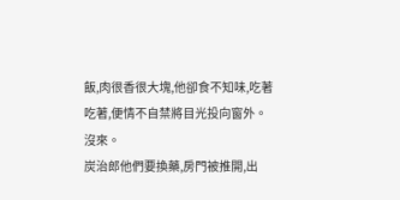飯,肉很香很大塊,他卻食不知味,吃著吃著,便情不自禁將目光投向窗外。
沒來。
炭治郎他們要換藥,房門被推開,出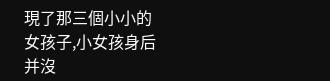現了那三個小小的女孩子,小女孩身后并沒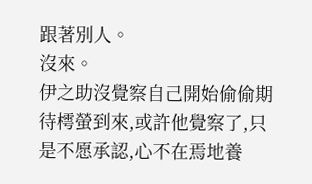跟著別人。
沒來。
伊之助沒覺察自己開始偷偷期待樗螢到來,或許他覺察了,只是不愿承認,心不在焉地養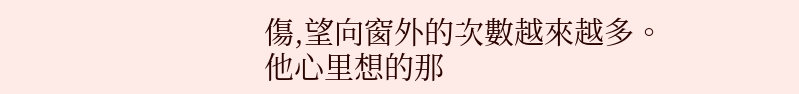傷,望向窗外的次數越來越多。
他心里想的那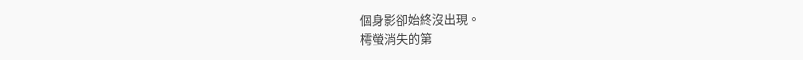個身影卻始終沒出現。
樗螢消失的第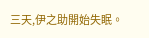三天,伊之助開始失眠。